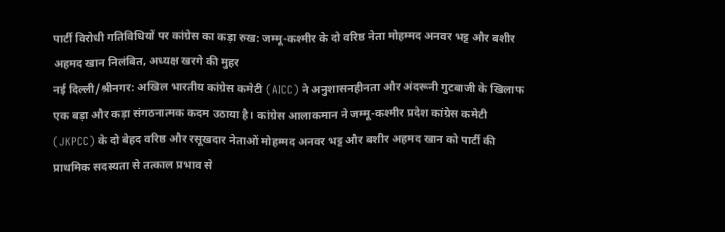पार्टी विरोधी गतिविधियों पर कांग्रेस का कड़ा रुख: जम्मू-कश्मीर के दो वरिष्ठ नेता मोहम्मद अनवर भट्ट और बशीर अहमद खान निलंबित, अध्यक्ष खरगे की मुहर
नई दिल्ली/श्रीनगर: अखिल भारतीय कांग्रेस कमेटी (AICC) ने अनुशासनहीनता और अंदरूनी गुटबाजी के खिलाफ एक बड़ा और कड़ा संगठनात्मक कदम उठाया है। कांग्रेस आलाकमान ने जम्मू-कश्मीर प्रदेश कांग्रेस कमेटी (JKPCC) के दो बेहद वरिष्ठ और रसूखदार नेताओं मोहम्मद अनवर भट्ट और बशीर अहमद खान को पार्टी की प्राथमिक सदस्यता से तत्काल प्रभाव से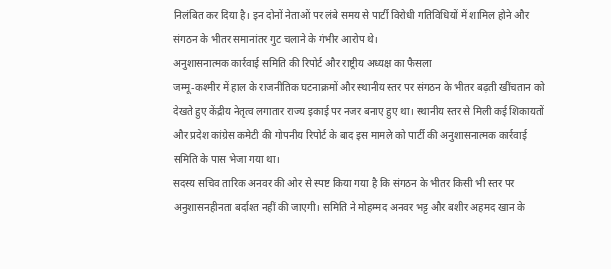निलंबित कर दिया है। इन दोनों नेताओं पर लंबे समय से पार्टी विरोधी गतिविधियों में शामिल होने और संगठन के भीतर समानांतर गुट चलाने के गंभीर आरोप थे।
अनुशासनात्मक कार्रवाई समिति की रिपोर्ट और राष्ट्रीय अध्यक्ष का फैसला
जम्मू-कश्मीर में हाल के राजनीतिक घटनाक्रमों और स्थानीय स्तर पर संगठन के भीतर बढ़ती खींचतान को देखते हुए केंद्रीय नेतृत्व लगातार राज्य इकाई पर नजर बनाए हुए था। स्थानीय स्तर से मिली कई शिकायतों और प्रदेश कांग्रेस कमेटी की गोपनीय रिपोर्ट के बाद इस मामले को पार्टी की अनुशासनात्मक कार्रवाई समिति के पास भेजा गया था।
सदस्य सचिव तारिक अनवर की ओर से स्पष्ट किया गया है कि संगठन के भीतर किसी भी स्तर पर अनुशासनहीनता बर्दाश्त नहीं की जाएगी। समिति ने मोहम्मद अनवर भट्ट और बशीर अहमद खान के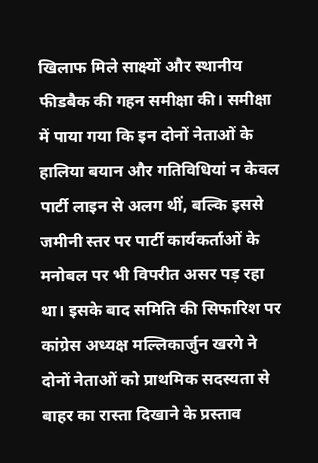खिलाफ मिले साक्ष्यों और स्थानीय फीडबैक की गहन समीक्षा की। समीक्षा में पाया गया कि इन दोनों नेताओं के हालिया बयान और गतिविधियां न केवल पार्टी लाइन से अलग थीं, बल्कि इससे जमीनी स्तर पर पार्टी कार्यकर्ताओं के मनोबल पर भी विपरीत असर पड़ रहा था। इसके बाद समिति की सिफारिश पर कांग्रेस अध्यक्ष मल्लिकार्जुन खरगे ने दोनों नेताओं को प्राथमिक सदस्यता से बाहर का रास्ता दिखाने के प्रस्ताव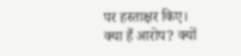पर हस्ताक्षर किए।
क्या हैं आरोप? क्यों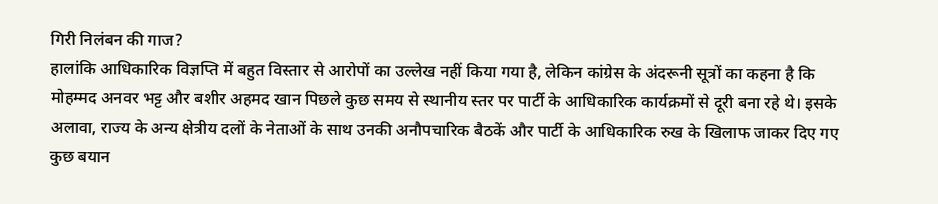गिरी निलंबन की गाज?
हालांकि आधिकारिक विज्ञप्ति में बहुत विस्तार से आरोपों का उल्लेख नहीं किया गया है, लेकिन कांग्रेस के अंदरूनी सूत्रों का कहना है कि मोहम्मद अनवर भट्ट और बशीर अहमद खान पिछले कुछ समय से स्थानीय स्तर पर पार्टी के आधिकारिक कार्यक्रमों से दूरी बना रहे थे। इसके अलावा, राज्य के अन्य क्षेत्रीय दलों के नेताओं के साथ उनकी अनौपचारिक बैठकें और पार्टी के आधिकारिक रुख के खिलाफ जाकर दिए गए कुछ बयान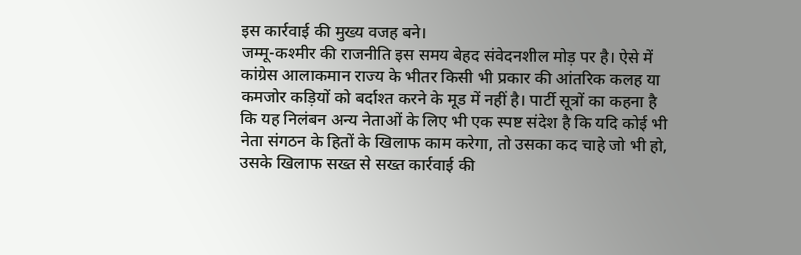इस कार्रवाई की मुख्य वजह बने।
जम्मू-कश्मीर की राजनीति इस समय बेहद संवेदनशील मोड़ पर है। ऐसे में कांग्रेस आलाकमान राज्य के भीतर किसी भी प्रकार की आंतरिक कलह या कमजोर कड़ियों को बर्दाश्त करने के मूड में नहीं है। पार्टी सूत्रों का कहना है कि यह निलंबन अन्य नेताओं के लिए भी एक स्पष्ट संदेश है कि यदि कोई भी नेता संगठन के हितों के खिलाफ काम करेगा, तो उसका कद चाहे जो भी हो, उसके खिलाफ सख्त से सख्त कार्रवाई की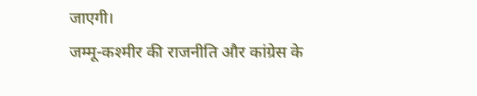जाएगी।
जम्मू-कश्मीर की राजनीति और कांग्रेस के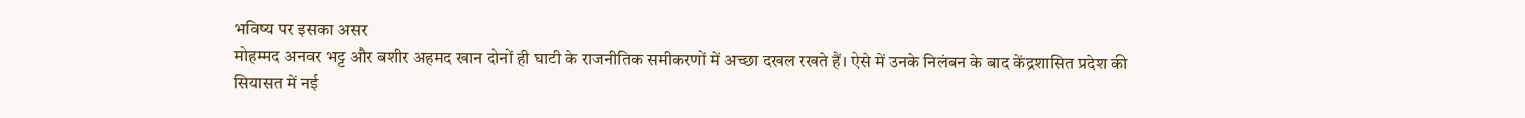भविष्य पर इसका असर
मोहम्मद अनवर भट्ट और बशीर अहमद खान दोनों ही घाटी के राजनीतिक समीकरणों में अच्छा दखल रखते हैं। ऐसे में उनके निलंबन के बाद केंद्रशासित प्रदेश की सियासत में नई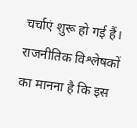चर्चाएं शुरू हो गई हैं। राजनीतिक विश्लेषकों का मानना है कि इस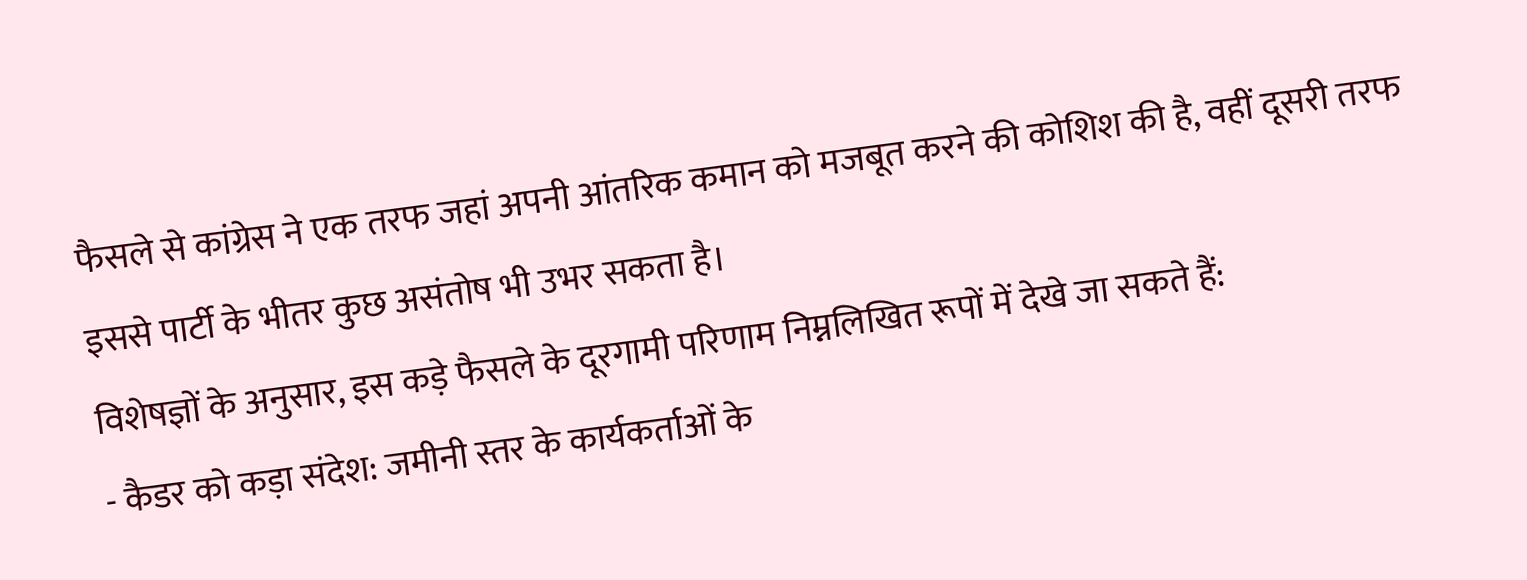फैसले से कांग्रेस ने एक तरफ जहां अपनी आंतरिक कमान को मजबूत करने की कोशिश की है, वहीं दूसरी तरफ इससे पार्टी के भीतर कुछ असंतोष भी उभर सकता है।
विशेषज्ञों के अनुसार, इस कड़े फैसले के दूरगामी परिणाम निम्नलिखित रूपों में देखे जा सकते हैं:
- कैडर को कड़ा संदेश: जमीनी स्तर के कार्यकर्ताओं के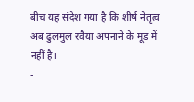बीच यह संदेश गया है कि शीर्ष नेतृत्व अब ढुलमुल रवैया अपनाने के मूड में नहीं है।
-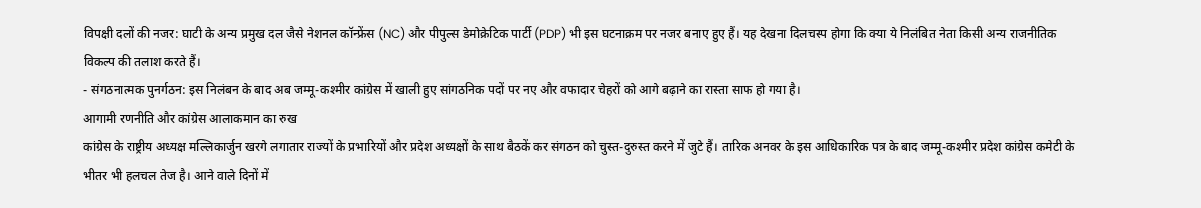विपक्षी दलों की नजर: घाटी के अन्य प्रमुख दल जैसे नेशनल कॉन्फ्रेंस (NC) और पीपुल्स डेमोक्रेटिक पार्टी (PDP) भी इस घटनाक्रम पर नजर बनाए हुए हैं। यह देखना दिलचस्प होगा कि क्या ये निलंबित नेता किसी अन्य राजनीतिक विकल्प की तलाश करते हैं।
- संगठनात्मक पुनर्गठन: इस निलंबन के बाद अब जम्मू-कश्मीर कांग्रेस में खाली हुए सांगठनिक पदों पर नए और वफादार चेहरों को आगे बढ़ाने का रास्ता साफ हो गया है।
आगामी रणनीति और कांग्रेस आलाकमान का रुख
कांग्रेस के राष्ट्रीय अध्यक्ष मल्लिकार्जुन खरगे लगातार राज्यों के प्रभारियों और प्रदेश अध्यक्षों के साथ बैठकें कर संगठन को चुस्त-दुरुस्त करने में जुटे हैं। तारिक अनवर के इस आधिकारिक पत्र के बाद जम्मू-कश्मीर प्रदेश कांग्रेस कमेटी के भीतर भी हलचल तेज है। आने वाले दिनों में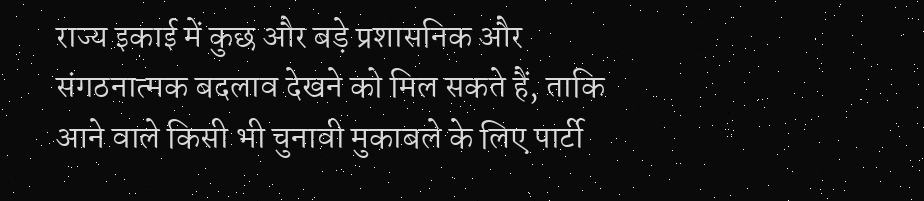राज्य इकाई में कुछ और बड़े प्रशासनिक और संगठनात्मक बदलाव देखने को मिल सकते हैं, ताकि आने वाले किसी भी चुनावी मुकाबले के लिए पार्टी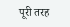पूरी तरह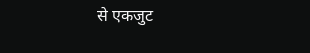से एकजुट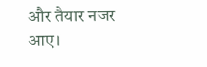और तैयार नजर आए।